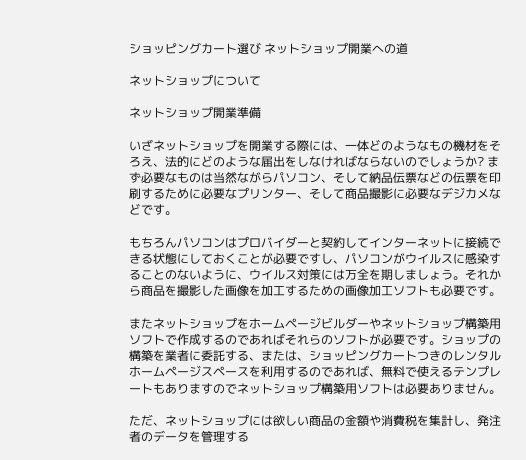ショッピングカート選び ネットショップ開業への道

ネットショップについて

ネットショップ開業準備

いざネットショップを開業する際には、一体どのようなもの機材をそろえ、法的にどのような届出をしなければならないのでしょうか? まず必要なものは当然ながらパソコン、そして納品伝票などの伝票を印刷するために必要なプリンター、そして商品撮影に必要なデジカメなどです。

もちろんパソコンはプロバイダーと契約してインターネットに接続できる状態にしておくことが必要ですし、パソコンがウイルスに感染することのないように、ウイルス対策には万全を期しましょう。それから商品を撮影した画像を加工するための画像加工ソフトも必要です。

またネットショップをホームページビルダーやネットショップ構築用ソフトで作成するのであればそれらのソフトが必要です。ショップの構築を業者に委託する、または、ショッピングカートつきのレンタルホームページスペースを利用するのであれば、無料で使えるテンプレートもありますのでネットショップ構築用ソフトは必要ありません。

ただ、ネットショップには欲しい商品の金額や消費税を集計し、発注者のデータを管理する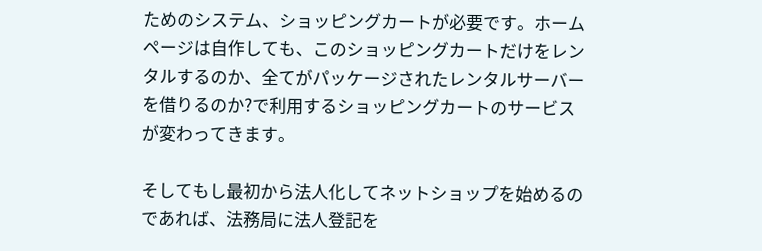ためのシステム、ショッピングカートが必要です。ホームページは自作しても、このショッピングカートだけをレンタルするのか、全てがパッケージされたレンタルサーバーを借りるのか?で利用するショッピングカートのサービスが変わってきます。

そしてもし最初から法人化してネットショップを始めるのであれば、法務局に法人登記を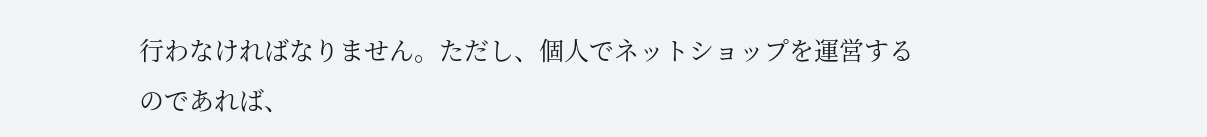行わなければなりません。ただし、個人でネットショップを運営するのであれば、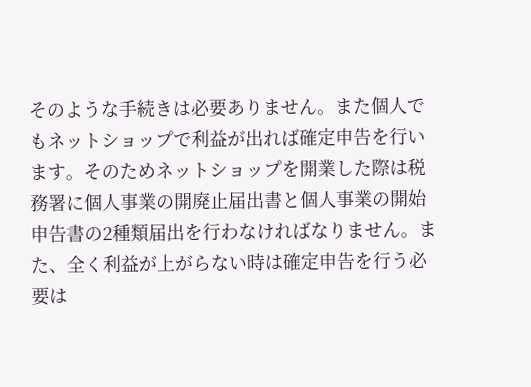そのような手続きは必要ありません。また個人でもネットショップで利益が出れば確定申告を行います。そのためネットショップを開業した際は税務署に個人事業の開廃止届出書と個人事業の開始申告書の2種類届出を行わなければなりません。また、全く利益が上がらない時は確定申告を行う必要は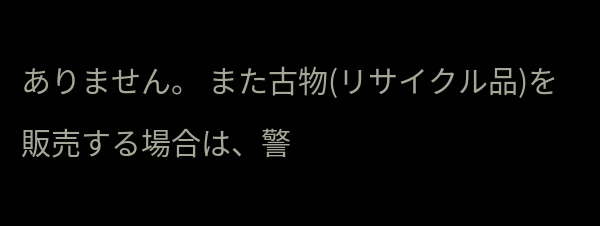ありません。 また古物(リサイクル品)を販売する場合は、警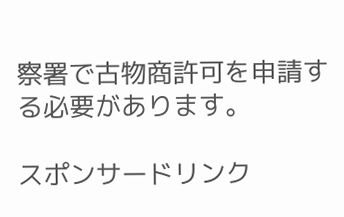察署で古物商許可を申請する必要があります。

スポンサードリンク